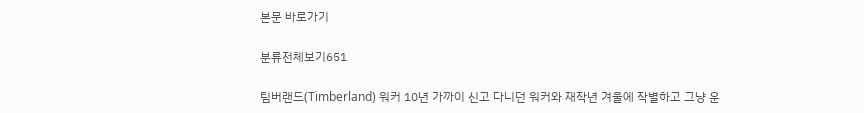본문 바로가기

분류전체보기651

팀버랜드(Timberland) 워커 10년 가까이 신고 다니던 워커와 재작년 겨울에 작별하고 그냥 운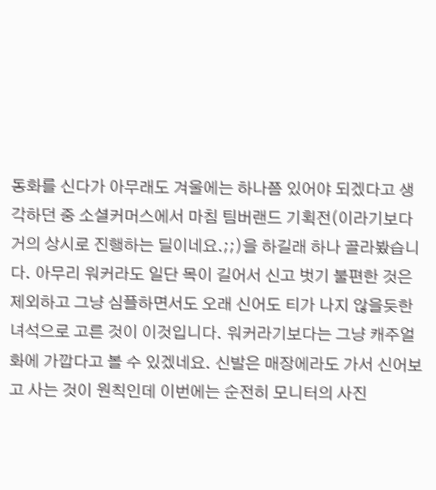동화를 신다가 아무래도 겨울에는 하나쯤 있어야 되겠다고 생각하던 중 소셜커머스에서 마침 팀버랜드 기획전(이라기보다 거의 상시로 진행하는 딜이네요.;;)을 하길래 하나 골라봤습니다. 아무리 워커라도 일단 목이 길어서 신고 벗기 불편한 것은 제외하고 그냥 심플하면서도 오래 신어도 티가 나지 않을듯한 녀석으로 고른 것이 이것입니다. 워커라기보다는 그냥 캐주얼화에 가깝다고 볼 수 있겠네요. 신발은 매장에라도 가서 신어보고 사는 것이 원칙인데 이번에는 순전히 모니터의 사진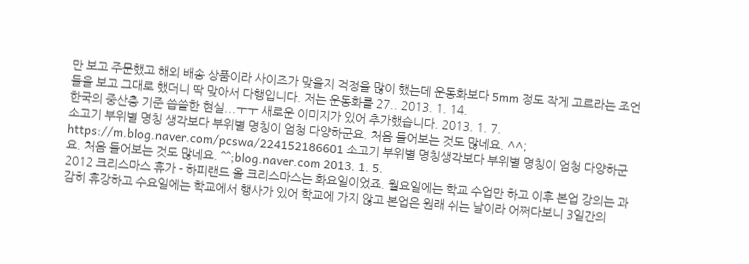만 보고 주문했고 해외 배송 상품이라 사이즈가 맞을지 걱정을 많이 했는데 운동화보다 5mm 정도 작게 고르라는 조언들을 보고 그대로 했더니 딱 맞아서 다행입니다. 저는 운동화를 27.. 2013. 1. 14.
한국의 중산층 기준 씁쓸한 현실...ㅜㅜ 새로운 이미지가 있어 추가했습니다. 2013. 1. 7.
소고기 부위별 명칭 생각보다 부위별 명칭이 엄청 다양하군요. 처음 들어보는 것도 많네요. ^^; https://m.blog.naver.com/pcswa/224152186601 소고기 부위별 명칭생각보다 부위별 명칭이 엄청 다양하군요. 처음 들어보는 것도 많네요. ^^;blog.naver.com 2013. 1. 5.
2012 크리스마스 휴가 - 하피랜드 올 크리스마스는 화요일이었죠. 월요일에는 학교 수업만 하고 이후 본업 강의는 과감히 휴강하고 수요일에는 학교에서 행사가 있어 학교에 가지 않고 본업은 원래 쉬는 날이라 어쩌다보니 3일간의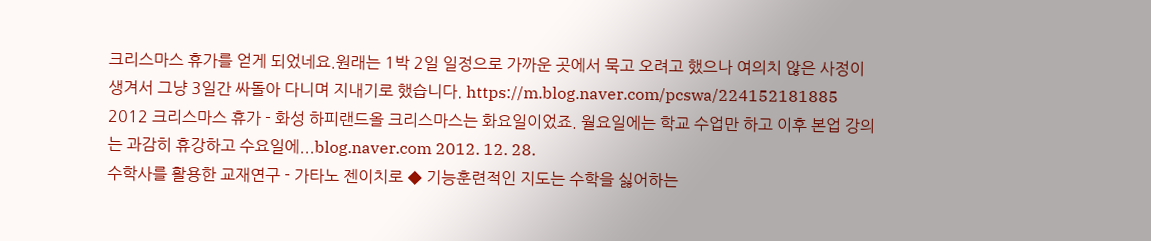크리스마스 휴가를 얻게 되었네요.원래는 1박 2일 일정으로 가까운 곳에서 묵고 오려고 했으나 여의치 않은 사정이 생겨서 그냥 3일간 싸돌아 다니며 지내기로 했습니다. https://m.blog.naver.com/pcswa/224152181885 2012 크리스마스 휴가 - 화성 하피랜드올 크리스마스는 화요일이었죠. 월요일에는 학교 수업만 하고 이후 본업 강의는 과감히 휴강하고 수요일에...blog.naver.com 2012. 12. 28.
수학사를 활용한 교재연구 - 가타노 젠이치로 ◆ 기능훈련적인 지도는 수학을 싫어하는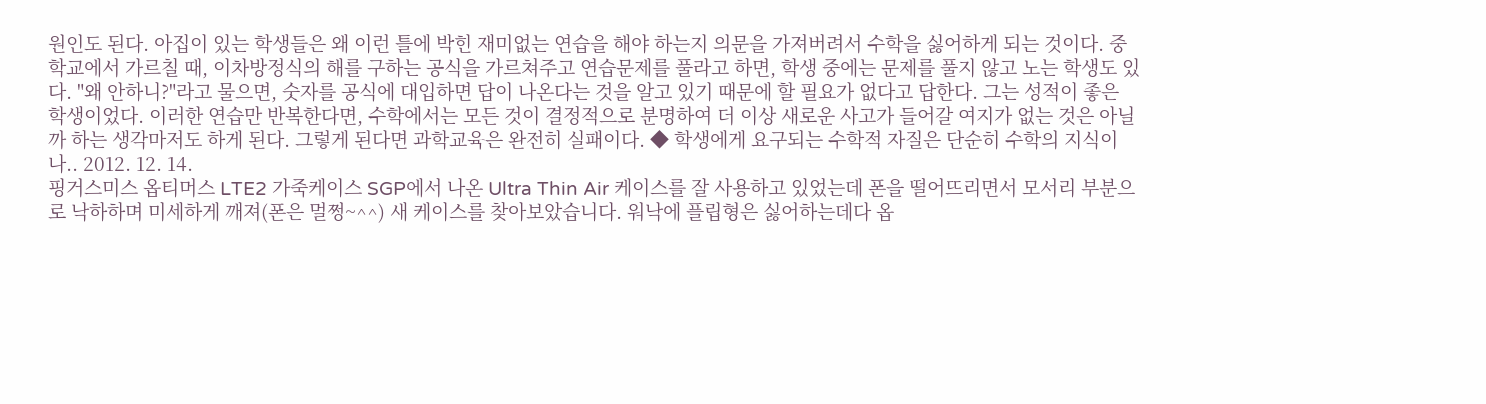원인도 된다. 아집이 있는 학생들은 왜 이런 틀에 박힌 재미없는 연습을 해야 하는지 의문을 가져버려서 수학을 싫어하게 되는 것이다. 중학교에서 가르칠 때, 이차방정식의 해를 구하는 공식을 가르쳐주고 연습문제를 풀라고 하면, 학생 중에는 문제를 풀지 않고 노는 학생도 있다. "왜 안하니?"라고 물으면, 숫자를 공식에 대입하면 답이 나온다는 것을 알고 있기 때문에 할 필요가 없다고 답한다. 그는 성적이 좋은 학생이었다. 이러한 연습만 반복한다면, 수학에서는 모든 것이 결정적으로 분명하여 더 이상 새로운 사고가 들어갈 여지가 없는 것은 아닐까 하는 생각마저도 하게 된다. 그렇게 된다면 과학교육은 완전히 실패이다. ◆ 학생에게 요구되는 수학적 자질은 단순히 수학의 지식이나.. 2012. 12. 14.
핑거스미스 옵티머스 LTE2 가죽케이스 SGP에서 나온 Ultra Thin Air 케이스를 잘 사용하고 있었는데 폰을 떨어뜨리면서 모서리 부분으로 낙하하며 미세하게 깨져(폰은 멀쩡~^^) 새 케이스를 찾아보았습니다. 워낙에 플립형은 싫어하는데다 옵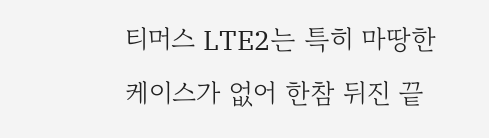티머스 LTE2는 특히 마땅한 케이스가 없어 한참 뒤진 끝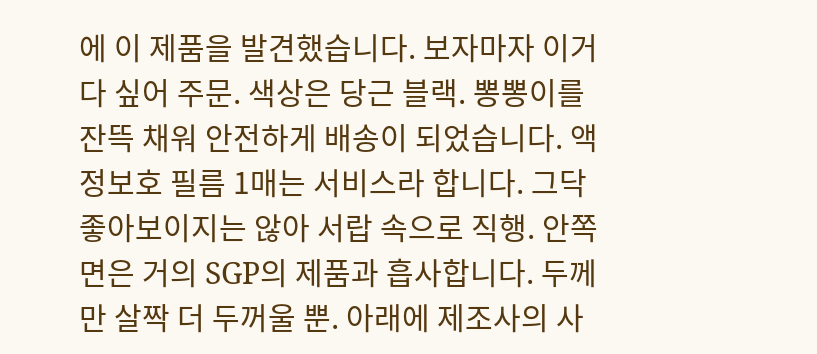에 이 제품을 발견했습니다. 보자마자 이거다 싶어 주문. 색상은 당근 블랙. 뽕뽕이를 잔뜩 채워 안전하게 배송이 되었습니다. 액정보호 필름 1매는 서비스라 합니다. 그닥 좋아보이지는 않아 서랍 속으로 직행. 안쪽 면은 거의 SGP의 제품과 흡사합니다. 두께만 살짝 더 두꺼울 뿐. 아래에 제조사의 사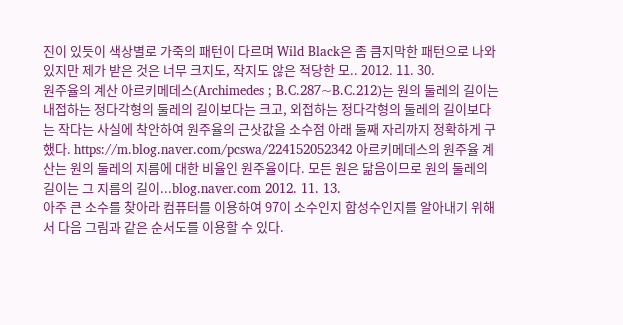진이 있듯이 색상별로 가죽의 패턴이 다르며 Wild Black은 좀 큼지막한 패턴으로 나와있지만 제가 받은 것은 너무 크지도, 작지도 않은 적당한 모.. 2012. 11. 30.
원주율의 계산 아르키메데스(Archimedes ; B.C.287~B.C.212)는 원의 둘레의 길이는 내접하는 정다각형의 둘레의 길이보다는 크고, 외접하는 정다각형의 둘레의 길이보다는 작다는 사실에 착안하여 원주율의 근삿값을 소수점 아래 둘째 자리까지 정확하게 구했다. https://m.blog.naver.com/pcswa/224152052342 아르키메데스의 원주율 계산는 원의 둘레의 지름에 대한 비율인 원주율이다. 모든 원은 닮음이므로 원의 둘레의 길이는 그 지름의 길이...blog.naver.com 2012. 11. 13.
아주 큰 소수를 찾아라 컴퓨터를 이용하여 97이 소수인지 합성수인지를 알아내기 위해서 다음 그림과 같은 순서도를 이용할 수 있다.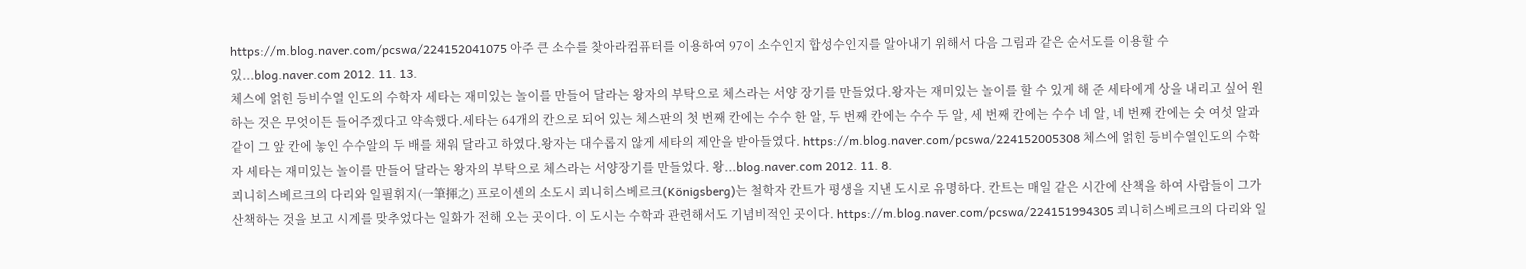https://m.blog.naver.com/pcswa/224152041075 아주 큰 소수를 찾아라컴퓨터를 이용하여 97이 소수인지 합성수인지를 알아내기 위해서 다음 그림과 같은 순서도를 이용할 수 있...blog.naver.com 2012. 11. 13.
체스에 얽힌 등비수열 인도의 수학자 세타는 재미있는 놀이를 만들어 달라는 왕자의 부탁으로 체스라는 서양 장기를 만들었다.왕자는 재미있는 놀이를 할 수 있게 해 준 세타에게 상을 내리고 싶어 원하는 것은 무엇이든 들어주겠다고 약속했다.세타는 64개의 칸으로 되어 있는 체스판의 첫 번째 칸에는 수수 한 알, 두 번째 칸에는 수수 두 알, 세 번째 칸에는 수수 네 알, 네 번째 칸에는 숫 여섯 알과 같이 그 앞 칸에 놓인 수수알의 두 배를 채워 달라고 하였다.왕자는 대수롭지 않게 세타의 제안을 받아들였다. https://m.blog.naver.com/pcswa/224152005308 체스에 얽힌 등비수열인도의 수학자 세타는 재미있는 놀이를 만들어 달라는 왕자의 부탁으로 체스라는 서양장기를 만들었다. 왕...blog.naver.com 2012. 11. 8.
쾨니히스베르크의 다리와 일필휘지(一筆揮之) 프로이센의 소도시 쾨니히스베르크(Königsberg)는 철학자 칸트가 평생을 지낸 도시로 유명하다. 칸트는 매일 같은 시간에 산책을 하여 사람들이 그가 산책하는 것을 보고 시계를 맞추었다는 일화가 전해 오는 곳이다. 이 도시는 수학과 관련해서도 기념비적인 곳이다. https://m.blog.naver.com/pcswa/224151994305 쾨니히스베르크의 다리와 일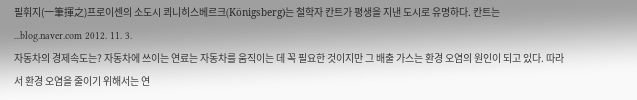필휘지(一筆揮之)프로이센의 소도시 쾨니히스베르크(Königsberg)는 철학자 칸트가 평생을 지낸 도시로 유명하다. 칸트는 ...blog.naver.com 2012. 11. 3.
자동차의 경제속도는? 자동차에 쓰이는 연료는 자동차를 움직이는 데 꼭 필요한 것이지만 그 배출 가스는 환경 오염의 원인이 되고 있다. 따라서 환경 오염을 줄이기 위해서는 연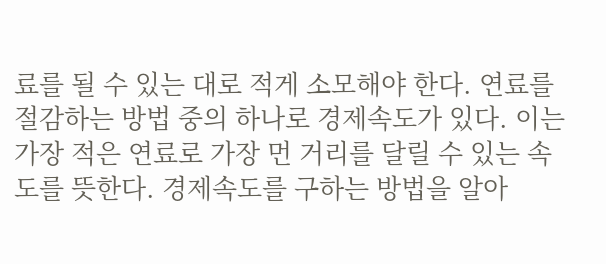료를 될 수 있는 대로 적게 소모해야 한다. 연료를 절감하는 방법 중의 하나로 경제속도가 있다. 이는 가장 적은 연료로 가장 먼 거리를 달릴 수 있는 속도를 뜻한다. 경제속도를 구하는 방법을 알아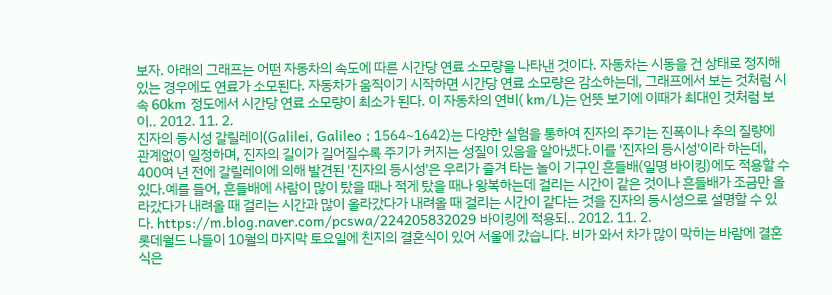보자. 아래의 그래프는 어떤 자동차의 속도에 따른 시간당 연료 소모량을 나타낸 것이다. 자동차는 시동을 건 상태로 정지해 있는 경우에도 연료가 소모된다. 자동차가 움직이기 시작하면 시간당 연료 소모량은 감소하는데, 그래프에서 보는 것처럼 시속 60km 정도에서 시간당 연료 소모량이 최소가 된다. 이 자동차의 연비( km/L)는 언뜻 보기에 이때가 최대인 것처럼 보이.. 2012. 11. 2.
진자의 등시성 갈릴레이(Galilei, Galileo ; 1564~1642)는 다양한 실험을 통하여 진자의 주기는 진폭이나 추의 질량에 관계없이 일정하며, 진자의 길이가 길어질수록 주기가 커지는 성질이 있음을 알아냈다.이를 '진자의 등시성'이라 하는데, 400여 년 전에 갈릴레이에 의해 발견된 '진자의 등시성'은 우리가 즐겨 타는 놀이 기구인 흔들배(일명 바이킹)에도 적용할 수 있다.예를 들어, 흔들배에 사람이 많이 탔을 때나 적게 탔을 때나 왕복하는데 걸리는 시간이 같은 것이나 흔들배가 조금만 올라갔다가 내려올 때 걸리는 시간과 많이 올라갔다가 내려올 때 걸리는 시간이 같다는 것을 진자의 등시성으로 설명할 수 있다. https://m.blog.naver.com/pcswa/224205832029 바이킹에 적용되.. 2012. 11. 2.
롯데월드 나들이 10월의 마지막 토요일에 친지의 결혼식이 있어 서울에 갔습니다. 비가 와서 차가 많이 막히는 바람에 결혼식은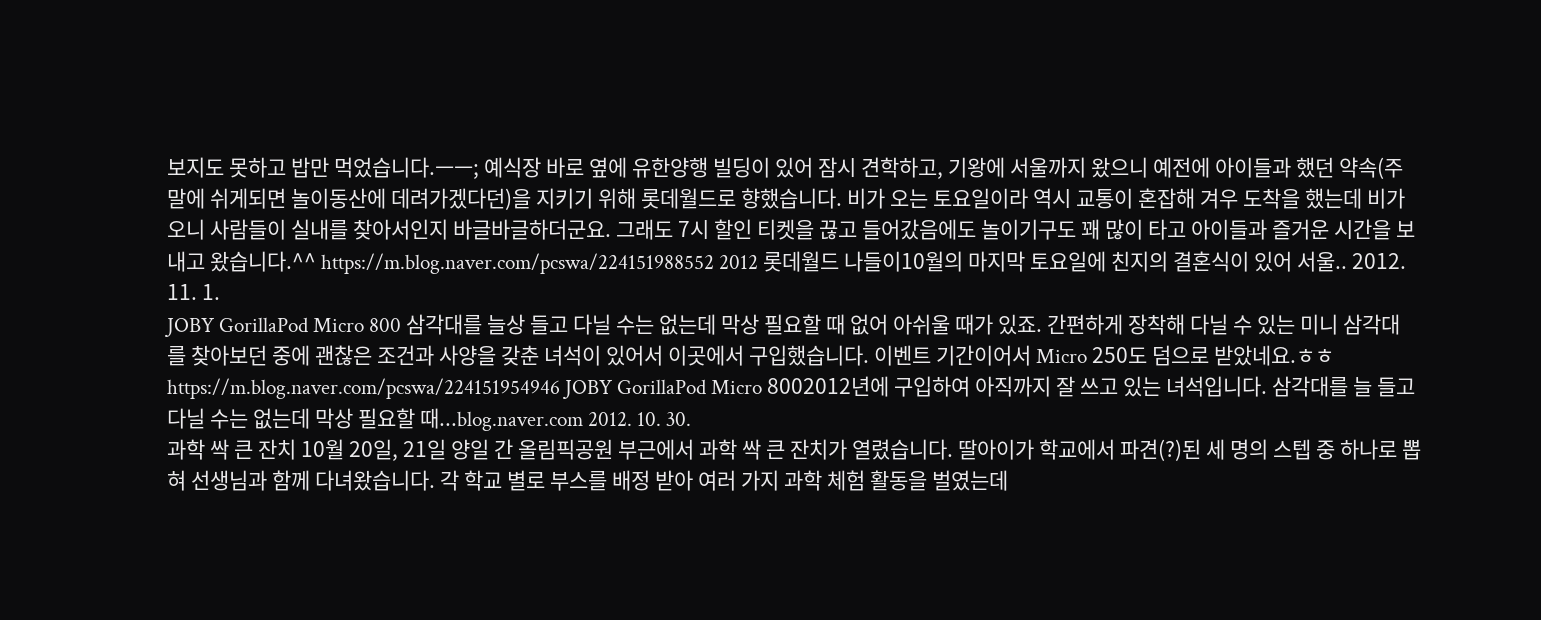보지도 못하고 밥만 먹었습니다.ㅡㅡ; 예식장 바로 옆에 유한양행 빌딩이 있어 잠시 견학하고, 기왕에 서울까지 왔으니 예전에 아이들과 했던 약속(주말에 쉬게되면 놀이동산에 데려가겠다던)을 지키기 위해 롯데월드로 향했습니다. 비가 오는 토요일이라 역시 교통이 혼잡해 겨우 도착을 했는데 비가 오니 사람들이 실내를 찾아서인지 바글바글하더군요. 그래도 7시 할인 티켓을 끊고 들어갔음에도 놀이기구도 꽤 많이 타고 아이들과 즐거운 시간을 보내고 왔습니다.^^ https://m.blog.naver.com/pcswa/224151988552 2012 롯데월드 나들이10월의 마지막 토요일에 친지의 결혼식이 있어 서울.. 2012. 11. 1.
JOBY GorillaPod Micro 800 삼각대를 늘상 들고 다닐 수는 없는데 막상 필요할 때 없어 아쉬울 때가 있죠. 간편하게 장착해 다닐 수 있는 미니 삼각대를 찾아보던 중에 괜찮은 조건과 사양을 갖춘 녀석이 있어서 이곳에서 구입했습니다. 이벤트 기간이어서 Micro 250도 덤으로 받았네요.ㅎㅎ https://m.blog.naver.com/pcswa/224151954946 JOBY GorillaPod Micro 8002012년에 구입하여 아직까지 잘 쓰고 있는 녀석입니다. 삼각대를 늘 들고 다닐 수는 없는데 막상 필요할 때...blog.naver.com 2012. 10. 30.
과학 싹 큰 잔치 10월 20일, 21일 양일 간 올림픽공원 부근에서 과학 싹 큰 잔치가 열렸습니다. 딸아이가 학교에서 파견(?)된 세 명의 스텝 중 하나로 뽑혀 선생님과 함께 다녀왔습니다. 각 학교 별로 부스를 배정 받아 여러 가지 과학 체험 활동을 벌였는데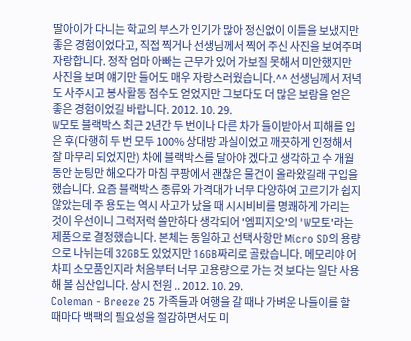딸아이가 다니는 학교의 부스가 인기가 많아 정신없이 이틀을 보냈지만 좋은 경험이었다고, 직접 찍거나 선생님께서 찍어 주신 사진을 보여주며 자랑합니다. 정작 엄마 아빠는 근무가 있어 가보질 못해서 미안했지만 사진을 보며 얘기만 들어도 매우 자랑스러웠습니다.^^ 선생님께서 저녁도 사주시고 봉사활동 점수도 얻었지만 그보다도 더 많은 보람을 얻은 좋은 경험이었길 바랍니다. 2012. 10. 29.
W모토 블랙박스 최근 2년간 두 번이나 다른 차가 들이받아서 피해를 입은 후(다행히 두 번 모두 100% 상대방 과실이었고 깨끗하게 인정해서 잘 마무리 되었지만) 차에 블랙박스를 달아야 겠다고 생각하고 수 개월 동안 눈팅만 해오다가 마침 쿠팡에서 괜찮은 물건이 올라왔길래 구입을 했습니다. 요즘 블랙박스 종류와 가격대가 너무 다양하여 고르기가 쉽지 않았는데 주 용도는 역시 사고가 났을 때 시시비비를 명쾌하게 가리는 것이 우선이니 그럭저럭 쓸만하다 생각되어 '엠피지오'의 'W모토'라는 제품으로 결정했습니다. 본체는 동일하고 선택사항만 Micro SD의 용량으로 나뉘는데 32GB도 있었지만 16GB짜리로 골랐습니다. 메모리야 어차피 소모품인지라 처음부터 너무 고용량으로 가는 것 보다는 일단 사용해 볼 심산입니다. 상시 전원 .. 2012. 10. 29.
Coleman - Breeze 25 가족들과 여행을 갈 때나 가벼운 나들이를 할 때마다 백팩의 필요성을 절감하면서도 미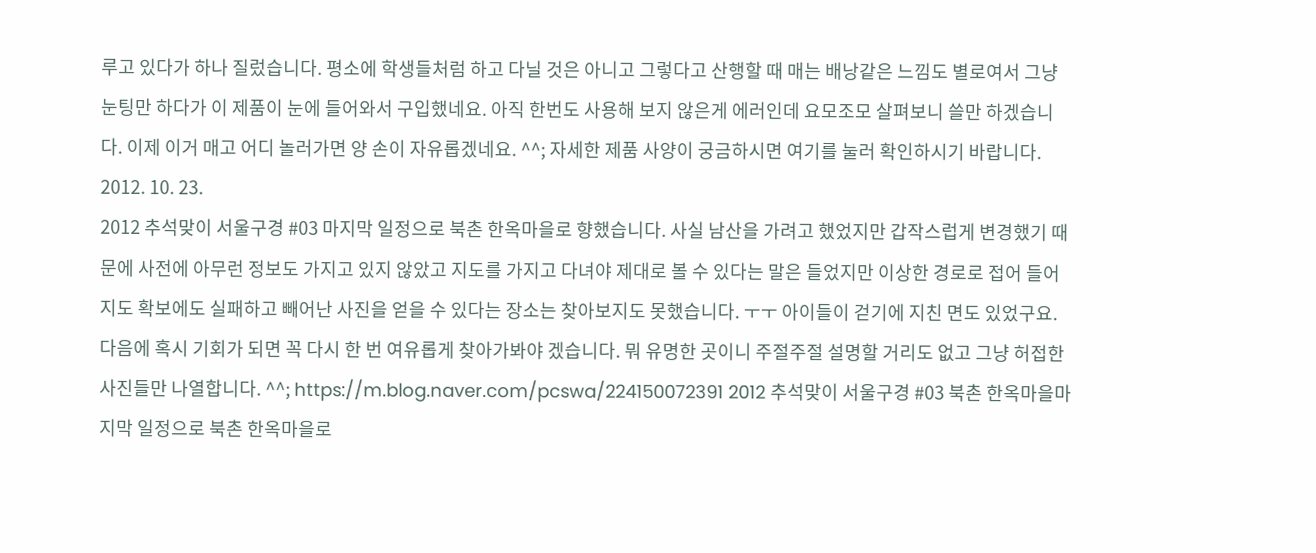루고 있다가 하나 질렀습니다. 평소에 학생들처럼 하고 다닐 것은 아니고 그렇다고 산행할 때 매는 배낭같은 느낌도 별로여서 그냥 눈팅만 하다가 이 제품이 눈에 들어와서 구입했네요. 아직 한번도 사용해 보지 않은게 에러인데 요모조모 살펴보니 쓸만 하겠습니다. 이제 이거 매고 어디 놀러가면 양 손이 자유롭겠네요. ^^; 자세한 제품 사양이 궁금하시면 여기를 눌러 확인하시기 바랍니다. 2012. 10. 23.
2012 추석맞이 서울구경 #03 마지막 일정으로 북촌 한옥마을로 향했습니다. 사실 남산을 가려고 했었지만 갑작스럽게 변경했기 때문에 사전에 아무런 정보도 가지고 있지 않았고 지도를 가지고 다녀야 제대로 볼 수 있다는 말은 들었지만 이상한 경로로 접어 들어 지도 확보에도 실패하고 빼어난 사진을 얻을 수 있다는 장소는 찾아보지도 못했습니다. ㅜㅜ 아이들이 걷기에 지친 면도 있었구요. 다음에 혹시 기회가 되면 꼭 다시 한 번 여유롭게 찾아가봐야 겠습니다. 뭐 유명한 곳이니 주절주절 설명할 거리도 없고 그냥 허접한 사진들만 나열합니다. ^^; https://m.blog.naver.com/pcswa/224150072391 2012 추석맞이 서울구경 #03 북촌 한옥마을마지막 일정으로 북촌 한옥마을로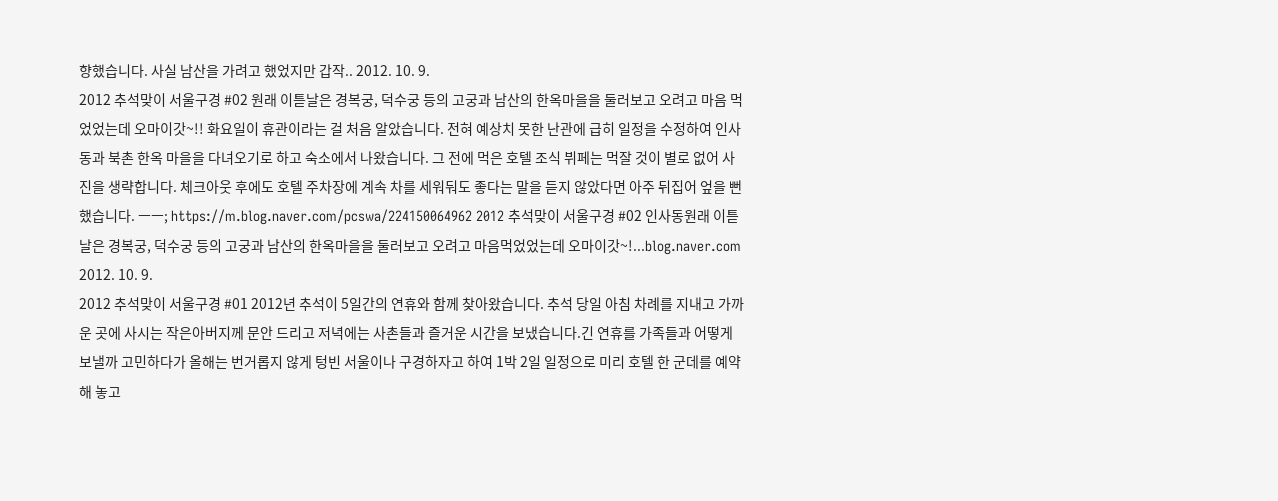향했습니다. 사실 남산을 가려고 했었지만 갑작.. 2012. 10. 9.
2012 추석맞이 서울구경 #02 원래 이튿날은 경복궁, 덕수궁 등의 고궁과 남산의 한옥마을을 둘러보고 오려고 마음 먹었었는데 오마이갓~!! 화요일이 휴관이라는 걸 처음 알았습니다. 전혀 예상치 못한 난관에 급히 일정을 수정하여 인사동과 북촌 한옥 마을을 다녀오기로 하고 숙소에서 나왔습니다. 그 전에 먹은 호텔 조식 뷔페는 먹잘 것이 별로 없어 사진을 생략합니다. 체크아웃 후에도 호텔 주차장에 계속 차를 세워둬도 좋다는 말을 듣지 않았다면 아주 뒤집어 엎을 뻔했습니다. ㅡㅡ; https://m.blog.naver.com/pcswa/224150064962 2012 추석맞이 서울구경 #02 인사동원래 이튿날은 경복궁, 덕수궁 등의 고궁과 남산의 한옥마을을 둘러보고 오려고 마음먹었었는데 오마이갓~!...blog.naver.com 2012. 10. 9.
2012 추석맞이 서울구경 #01 2012년 추석이 5일간의 연휴와 함께 찾아왔습니다. 추석 당일 아침 차례를 지내고 가까운 곳에 사시는 작은아버지께 문안 드리고 저녁에는 사촌들과 즐거운 시간을 보냈습니다.긴 연휴를 가족들과 어떻게 보낼까 고민하다가 올해는 번거롭지 않게 텅빈 서울이나 구경하자고 하여 1박 2일 일정으로 미리 호텔 한 군데를 예약해 놓고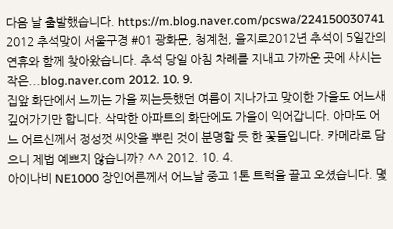다음 날 출발했습니다. https://m.blog.naver.com/pcswa/224150030741 2012 추석맞이 서울구경 #01 광화문, 청계천, 을지로2012년 추석이 5일간의 연휴와 함께 찾아왔습니다. 추석 당일 아침 차례를 지내고 가까운 곳에 사시는 작은...blog.naver.com 2012. 10. 9.
집앞 화단에서 느끼는 가을 찌는듯했던 여름이 지나가고 맞이한 가을도 어느새 깊어가기만 합니다. 삭막한 아파트의 화단에도 가을이 익어갑니다. 아마도 어느 어르신께서 정성껏 씨앗을 뿌린 것이 분명할 듯 한 꽃들입니다. 카메라로 담으니 제법 예쁘지 않습니까? ^^ 2012. 10. 4.
아이나비 NE1000 장인어른께서 어느날 중고 1톤 트럭을 끌고 오셨습니다. 몇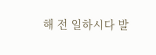해 전 일하시다 발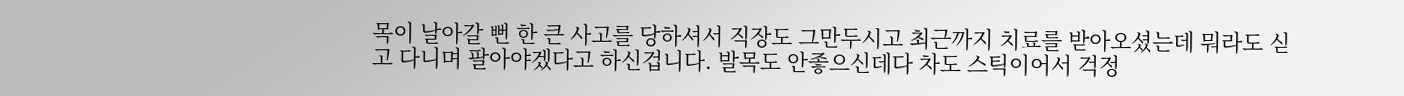목이 날아갈 뻔 한 큰 사고를 당하셔서 직장도 그만두시고 최근까지 치료를 받아오셨는데 뭐라도 싣고 다니며 팔아야겠다고 하신겁니다. 발목도 안좋으신데다 차도 스틱이어서 걱정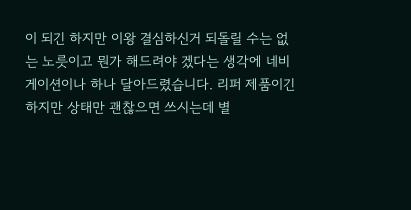이 되긴 하지만 이왕 결심하신거 되돌릴 수는 없는 노릇이고 뭔가 해드려야 겠다는 생각에 네비게이션이나 하나 달아드렸습니다. 리퍼 제품이긴 하지만 상태만 괜찮으면 쓰시는데 별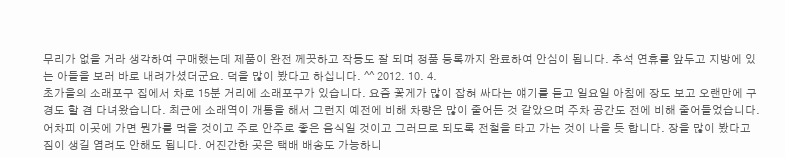무리가 없을 거라 생각하여 구매했는데 제품이 완전 께끗하고 작동도 잘 되며 정품 등록까지 완료하여 안심이 됩니다. 추석 연휴를 앞두고 지방에 있는 아들을 보러 바로 내려가셨더군요. 덕을 많이 봤다고 하십니다. ^^ 2012. 10. 4.
초가을의 소래포구 집에서 차로 15분 거리에 소래포구가 있습니다. 요즘 꽃게가 많이 잡혀 싸다는 얘기를 듣고 일요일 아침에 장도 보고 오랜만에 구경도 할 겸 다녀왔습니다. 최근에 소래역이 개통을 해서 그런지 예전에 비해 차량은 많이 줄어든 것 같았으며 주차 공간도 전에 비해 줄어들었습니다. 어차피 이곳에 가면 뭔가를 먹을 것이고 주로 안주로 좋은 음식일 것이고 그러므로 되도록 전철을 타고 가는 것이 나을 듯 합니다. 장을 많이 봤다고 짐이 생길 염려도 안해도 됩니다. 어진간한 곳은 택배 배송도 가능하니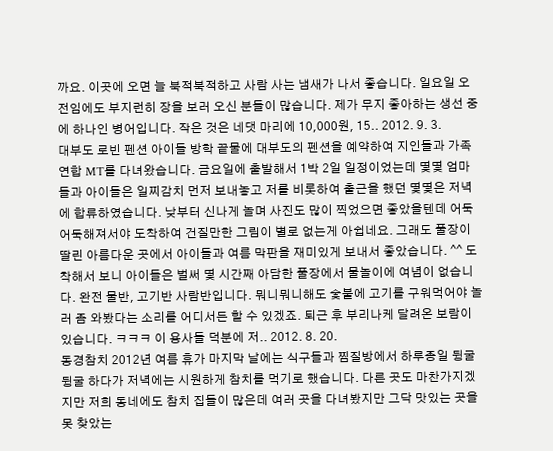까요. 이곳에 오면 늘 북적북적하고 사람 사는 냄새가 나서 좋습니다. 일요일 오전임에도 부지런히 장을 보러 오신 분들이 많습니다. 제가 무지 좋아하는 생선 중에 하나인 병어입니다. 작은 것은 네댓 마리에 10,000원, 15.. 2012. 9. 3.
대부도 로빈 펜션 아이들 방학 끝물에 대부도의 펜션을 예약하여 지인들과 가족 연합 MT를 다녀왔습니다. 금요일에 출발해서 1박 2일 일정이었는데 몇몇 엄마들과 아이들은 일찌감치 먼저 보내놓고 저를 비롯하여 출근을 했던 몇몇은 저녁에 합류하였습니다. 낮부터 신나게 놀며 사진도 많이 찍었으면 좋았을텐데 어둑어둑해져서야 도착하여 건질만한 그림이 별로 없는게 아쉽네요. 그래도 풀장이 딸린 아름다운 곳에서 아이들과 여름 막판을 재미있게 보내서 좋았습니다. ^^ 도착해서 보니 아이들은 벌써 몇 시간째 아담한 풀장에서 물놀이에 여념이 없습니다. 완전 물반, 고기반 사람반입니다. 뭐니뭐니해도 숯불에 고기를 구워먹어야 놀러 좀 와봤다는 소리를 어디서든 할 수 있겠죠. 퇴근 후 부리나케 달려온 보람이 있습니다. ㅋㅋㅋ 이 용사들 덕분에 저.. 2012. 8. 20.
동경참치 2012년 여름 휴가 마지막 날에는 식구들과 찜질방에서 하루종일 뒹굴뒹굴 하다가 저녁에는 시원하게 참치를 먹기로 했습니다. 다른 곳도 마찬가지겠지만 저희 동네에도 참치 집들이 많은데 여러 곳을 다녀봤지만 그닥 맛있는 곳을 못 찾았는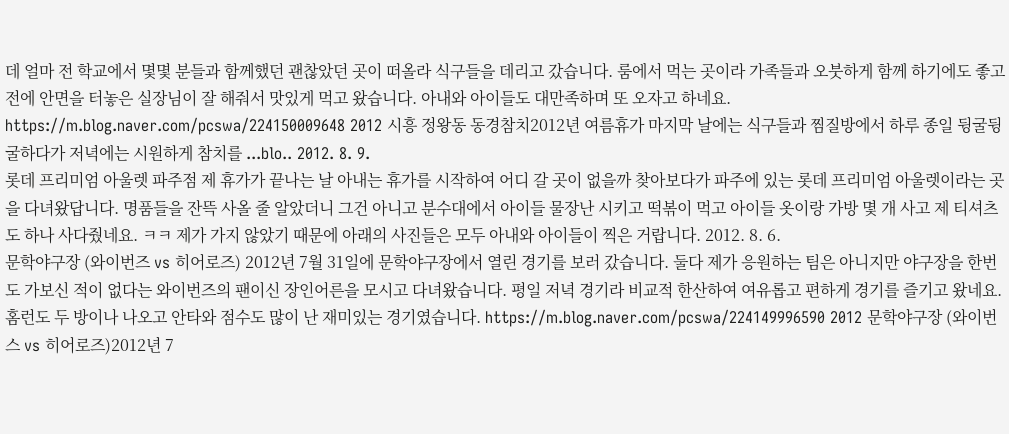데 얼마 전 학교에서 몇몇 분들과 함께했던 괜찮았던 곳이 떠올라 식구들을 데리고 갔습니다. 룸에서 먹는 곳이라 가족들과 오붓하게 함께 하기에도 좋고 전에 안면을 터놓은 실장님이 잘 해줘서 맛있게 먹고 왔습니다. 아내와 아이들도 대만족하며 또 오자고 하네요. https://m.blog.naver.com/pcswa/224150009648 2012 시흥 정왕동 동경참치2012년 여름휴가 마지막 날에는 식구들과 찜질방에서 하루 종일 뒹굴뒹굴하다가 저녁에는 시원하게 참치를 ...blo.. 2012. 8. 9.
롯데 프리미엄 아울렛 파주점 제 휴가가 끝나는 날 아내는 휴가를 시작하여 어디 갈 곳이 없을까 찾아보다가 파주에 있는 롯데 프리미엄 아울렛이라는 곳을 다녀왔답니다. 명품들을 잔뜩 사올 줄 알았더니 그건 아니고 분수대에서 아이들 물장난 시키고 떡볶이 먹고 아이들 옷이랑 가방 몇 개 사고 제 티셔츠도 하나 사다줬네요. ㅋㅋ 제가 가지 않았기 때문에 아래의 사진들은 모두 아내와 아이들이 찍은 거랍니다. 2012. 8. 6.
문학야구장 (와이번즈 vs 히어로즈) 2012년 7월 31일에 문학야구장에서 열린 경기를 보러 갔습니다. 둘다 제가 응원하는 팀은 아니지만 야구장을 한번도 가보신 적이 없다는 와이번즈의 팬이신 장인어른을 모시고 다녀왔습니다. 평일 저녁 경기라 비교적 한산하여 여유롭고 편하게 경기를 즐기고 왔네요. 홈런도 두 방이나 나오고 안타와 점수도 많이 난 재미있는 경기였습니다. https://m.blog.naver.com/pcswa/224149996590 2012 문학야구장 (와이번스 vs 히어로즈)2012년 7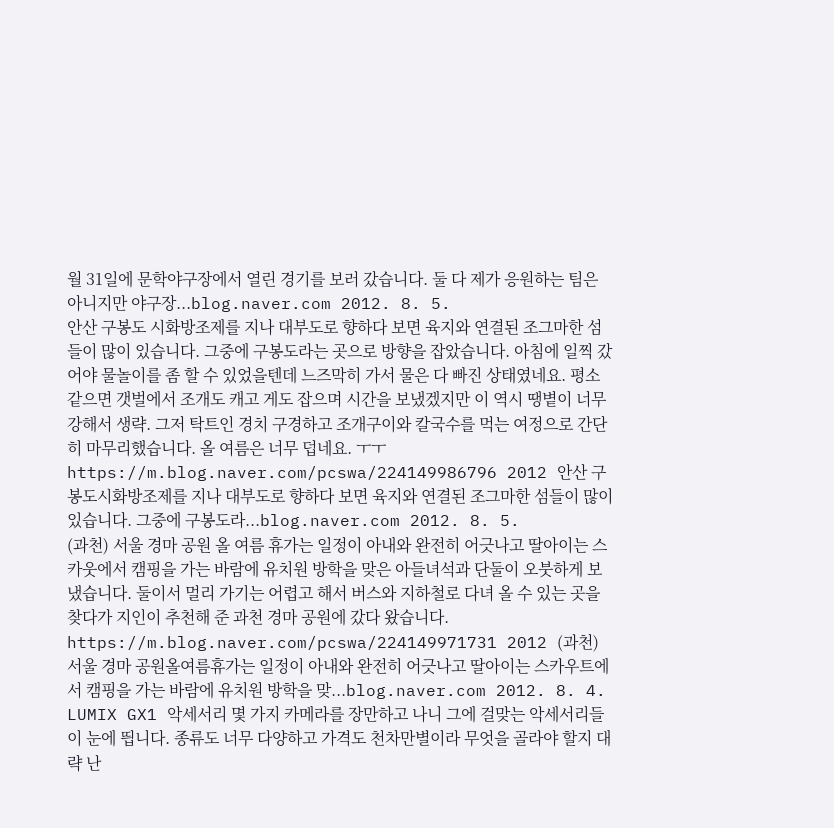월 31일에 문학야구장에서 열린 경기를 보러 갔습니다. 둘 다 제가 응원하는 팀은 아니지만 야구장...blog.naver.com 2012. 8. 5.
안산 구봉도 시화방조제를 지나 대부도로 향하다 보면 육지와 연결된 조그마한 섬들이 많이 있습니다. 그중에 구봉도라는 곳으로 방향을 잡았습니다. 아침에 일찍 갔어야 물놀이를 좀 할 수 있었을텐데 느즈막히 가서 물은 다 빠진 상태였네요. 평소같으면 갯벌에서 조개도 캐고 게도 잡으며 시간을 보냈겠지만 이 역시 땡볕이 너무 강해서 생략. 그저 탁트인 경치 구경하고 조개구이와 칼국수를 먹는 여정으로 간단히 마무리했습니다. 올 여름은 너무 덥네요. ㅜㅜ https://m.blog.naver.com/pcswa/224149986796 2012 안산 구봉도시화방조제를 지나 대부도로 향하다 보면 육지와 연결된 조그마한 섬들이 많이 있습니다. 그중에 구봉도라...blog.naver.com 2012. 8. 5.
(과천) 서울 경마 공원 올 여름 휴가는 일정이 아내와 완전히 어긋나고 딸아이는 스카웃에서 캠핑을 가는 바람에 유치원 방학을 맞은 아들녀석과 단둘이 오붓하게 보냈습니다. 둘이서 멀리 가기는 어렵고 해서 버스와 지하철로 다녀 올 수 있는 곳을 찾다가 지인이 추천해 준 과천 경마 공원에 갔다 왔습니다. https://m.blog.naver.com/pcswa/224149971731 2012 (과천) 서울 경마 공원올여름휴가는 일정이 아내와 완전히 어긋나고 딸아이는 스카우트에서 캠핑을 가는 바람에 유치원 방학을 맞...blog.naver.com 2012. 8. 4.
LUMIX GX1 악세서리 몇 가지 카메라를 장만하고 나니 그에 걸맞는 악세서리들이 눈에 띕니다. 종류도 너무 다양하고 가격도 천차만별이라 무엇을 골라야 할지 대략 난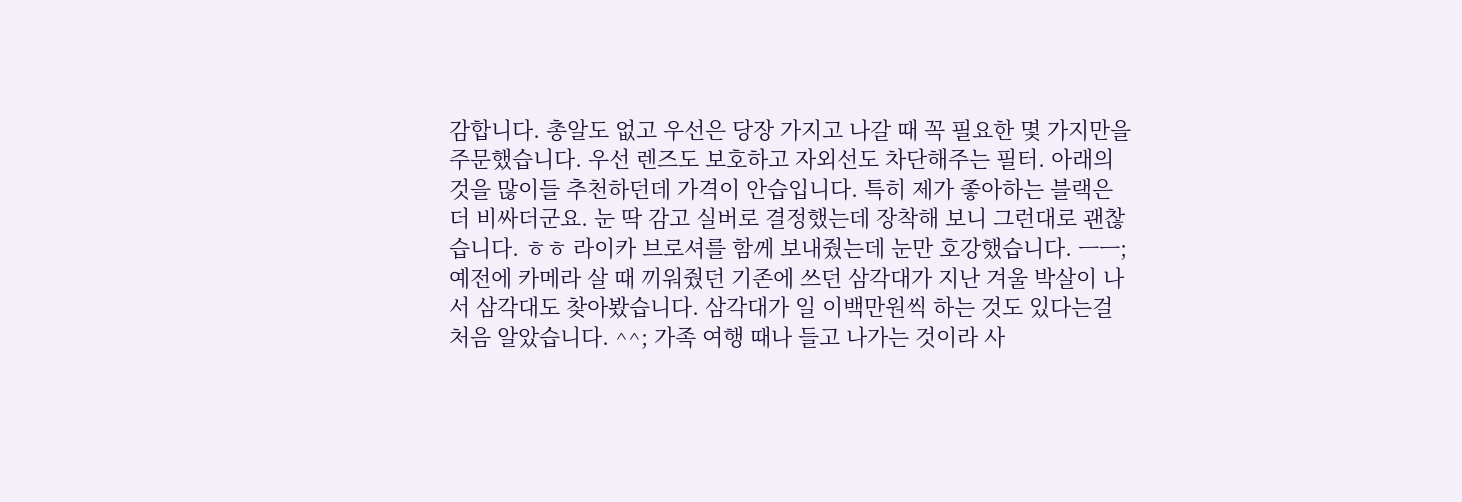감합니다. 총알도 없고 우선은 당장 가지고 나갈 때 꼭 필요한 몇 가지만을 주문했습니다. 우선 렌즈도 보호하고 자외선도 차단해주는 필터. 아래의 것을 많이들 추천하던데 가격이 안습입니다. 특히 제가 좋아하는 블랙은 더 비싸더군요. 눈 딱 감고 실버로 결정했는데 장착해 보니 그런대로 괜찮습니다. ㅎㅎ 라이카 브로셔를 함께 보내줬는데 눈만 호강했습니다. ㅡㅡ; 예전에 카메라 살 때 끼워줬던 기존에 쓰던 삼각대가 지난 겨울 박살이 나서 삼각대도 찾아봤습니다. 삼각대가 일 이백만원씩 하는 것도 있다는걸 처음 알았습니다. ^^; 가족 여행 때나 들고 나가는 것이라 사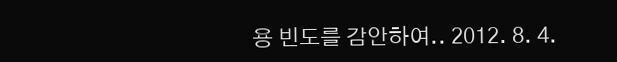용 빈도를 감안하여.. 2012. 8. 4.